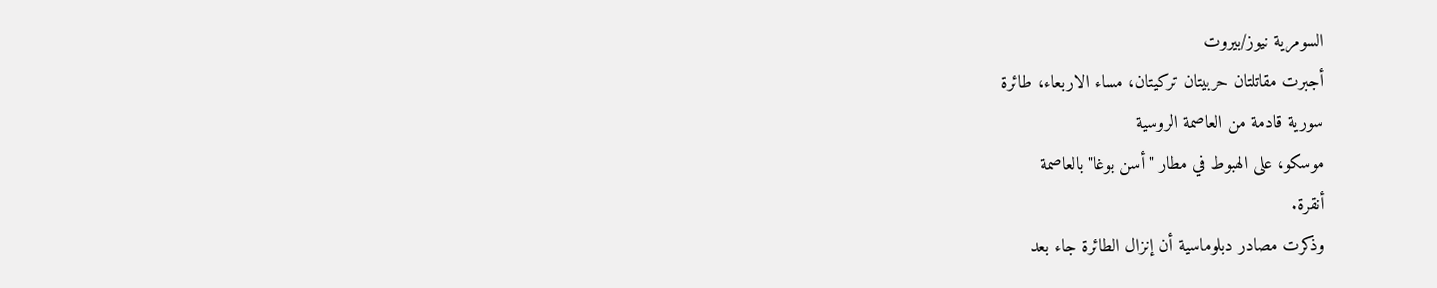السومرية نيوز/بيروت
أجبرت مقاتلتان حربيتان تركيتان، مساء الاربعاء، طائرة
سورية قادمة من العاصمة الروسية
موسكو، على الهبوط في مطار "أسن بوغا" بالعاصمة
أنقرة.
وذكرت مصادر دبلوماسية أن إنزال الطائرة جاء بعد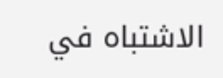الاشتباه في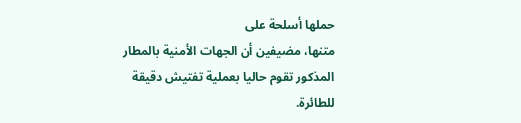حملها أسلحة على
متنها، مضيفين أن الجهات الأمنية بالمطار المذكور تقوم حاليا بعملية تفتيش دقيقة
للطائرة.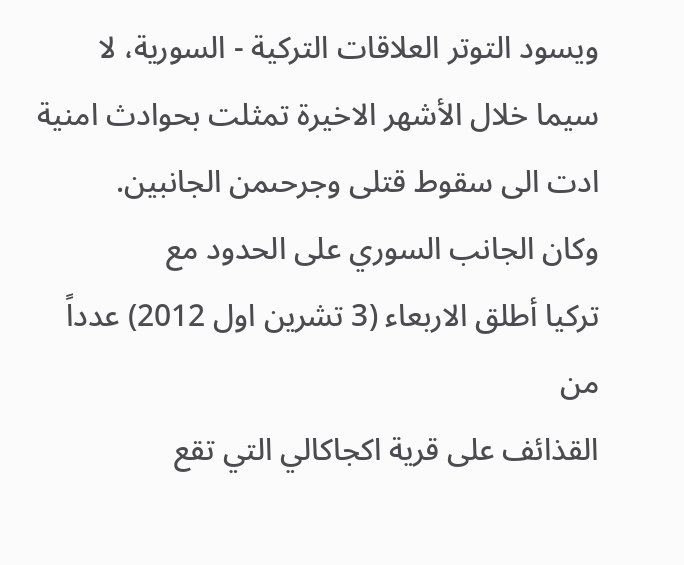ويسود التوتر العلاقات التركية - السورية، لا سيما خلال الأشهر الاخيرة تمثلت بحوادث امنية ادت الى سقوط قتلى وجرحىمن الجانبين.
وكان الجانب السوري على الحدود مع
تركيا أطلق الاربعاء (3 تشرين اول 2012) عدداً من
القذائف على قرية اكجاكالي التي تقع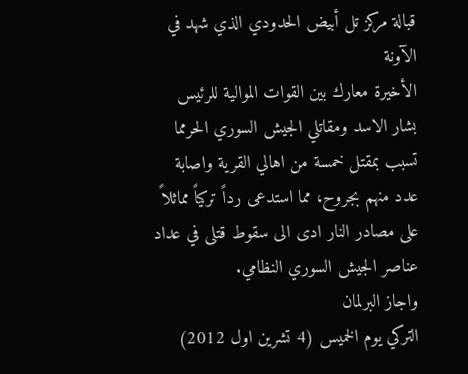قبالة مركز تل أبيض الحدودي الذي شهد في الآونة
الأخيرة معارك بين القوات الموالية للرئيس
بشار الاسد ومقاتلي الجيش السوري الحرمما
تسبب بمقتل خمسة من اهالي القرية واصابة عدد منهم بجروح، مما استدعى رداً تركياً مماثلاً على مصادر النار ادى الى سقوط قتلى في عداد عناصر الجيش السوري النظامي.
واجاز البرلمان
التركي يوم الخميس (4 تشرين اول 2012)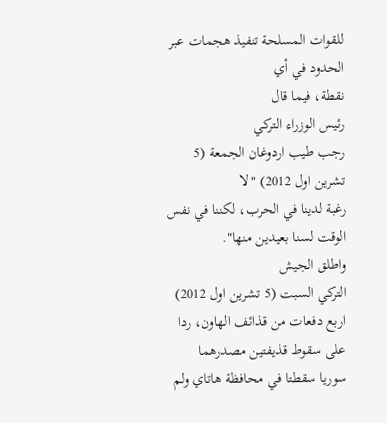للقوات المسلحة تنفيذ هجمات عبر الحدود في أي
نقطة، فيما قال
رئيس الوزراء التركي
رجب طيب اردوغان الجمعة (5 تشرين اول 2012) "لا
رغبة لدينا في الحرب، لكننا في نفس الوقت لسنا بعيدين منها".
واطلق الجيش
التركي السبت (5 تشرين اول 2012) اربع دفعات من قذائف الهاون، ردا على سقوط قذيفتين مصدرهما
سوريا سقطتا في محافظة هاتاي ولم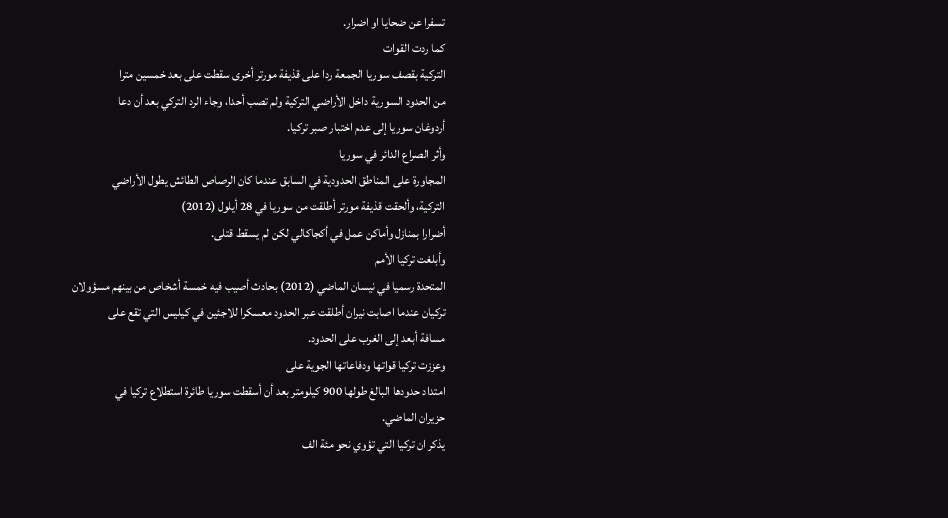تسفرا عن ضحايا او اضرار.
كما ردت القوات
التركية بقصف سوريا الجمعة ردا على قذيفة مورتر أخرى سقطت على بعد خمسين مترا
من الحدود السورية داخل الأراضي التركية ولم تصب أحدا، وجاء الرد التركي بعد أن دعا
أردوغان سوريا إلى عدم اختبار صبر تركيا.
وأثر الصراع الدائر في سوريا
المجاورة على المناطق الحدودية في السابق عندما كان الرصاص الطائش يطول الأراضي
التركية، وألحقت قذيفة مورتر أطلقت من سوريا في 28 أيلول (2012)
أضرارا بمنازل وأماكن عمل في أكجاكالي لكن لم يسقط قتلى.
وأبلغت تركيا الأمم
المتحدة رسميا في نيسان الماضي (2012) بحادث أصيب فيه خمسة أشخاص من بينهم مسؤولان
تركيان عندما اصابت نيران أطلقت عبر الحدود معسكرا للاجئين في كيليس التي تقع على
مسافة أبعد إلى الغرب على الحدود.
وعززت تركيا قواتها ودفاعاتها الجوية على
امتداد حدودها البالغ طولها 900 كيلومتر بعد أن أسقطت سوريا طائرة استطلاع تركيا في
حزيران الماضي.
يذكر ان تركيا التي تؤوي نحو مئة الف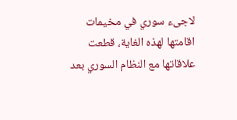لاجىء سوري في مخيمات
اقامتها لهذه الغاية، قطعت علاقاتها مع النظام السوري بعد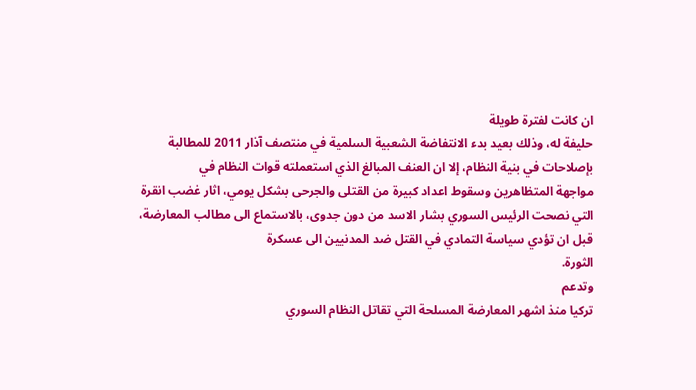ان كانت لفترة طويلة
حليفة له، وذلك بعيد بدء الانتفاضة الشعبية السلمية في منتصف آذار 2011 للمطالبة
بإصلاحات في بنية النظام، إلا ان العنف المبالغ الذي استعملته قوات النظام في
مواجهة المتظاهرين وسقوط اعداد كبيرة من القتلى والجرحى بشكل يومي، اثار غضب انقرة
التي نصحت الرئيس السوري بشار الاسد من دون جدوى، بالاستماع الى مطالب المعارضة،
قبل ان تؤدي سياسة التمادي في القتل ضد المدنيين الى عسكرة
الثورة.
وتدعم
تركيا منذ اشهر المعارضة المسلحة التي تقاتل النظام السوري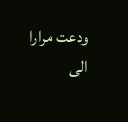ودعت مرارا الى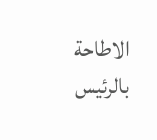الاطاحة
بالرئيس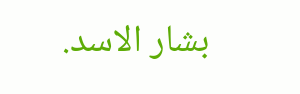بشار الاسد.